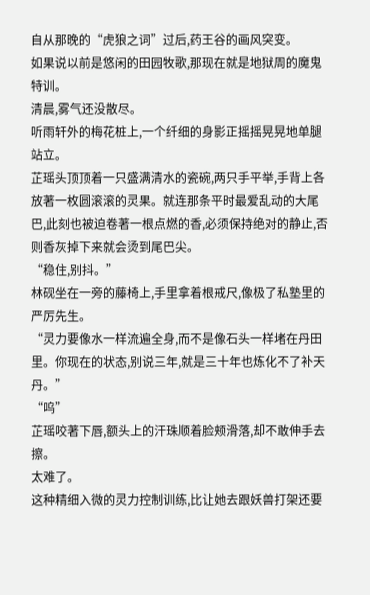自从那晚的“虎狼之词”过后,药王谷的画风突变。
如果说以前是悠闲的田园牧歌,那现在就是地狱周的魔鬼特训。
清晨,雾气还没散尽。
听雨轩外的梅花桩上,一个纤细的身影正摇摇晃晃地单腿站立。
芷瑶头顶顶着一只盛满清水的瓷碗,两只手平举,手背上各放著一枚圆滚滚的灵果。就连那条平时最爱乱动的大尾巴,此刻也被迫卷著一根点燃的香,必须保持绝对的静止,否则香灰掉下来就会烫到尾巴尖。
“稳住,别抖。”
林砚坐在一旁的藤椅上,手里拿着根戒尺,像极了私塾里的严厉先生。
“灵力要像水一样流遍全身,而不是像石头一样堵在丹田里。你现在的状态,别说三年,就是三十年也炼化不了补天丹。”
“呜”
芷瑶咬著下唇,额头上的汗珠顺着脸颊滑落,却不敢伸手去擦。
太难了。
这种精细入微的灵力控制训练,比让她去跟妖兽打架还要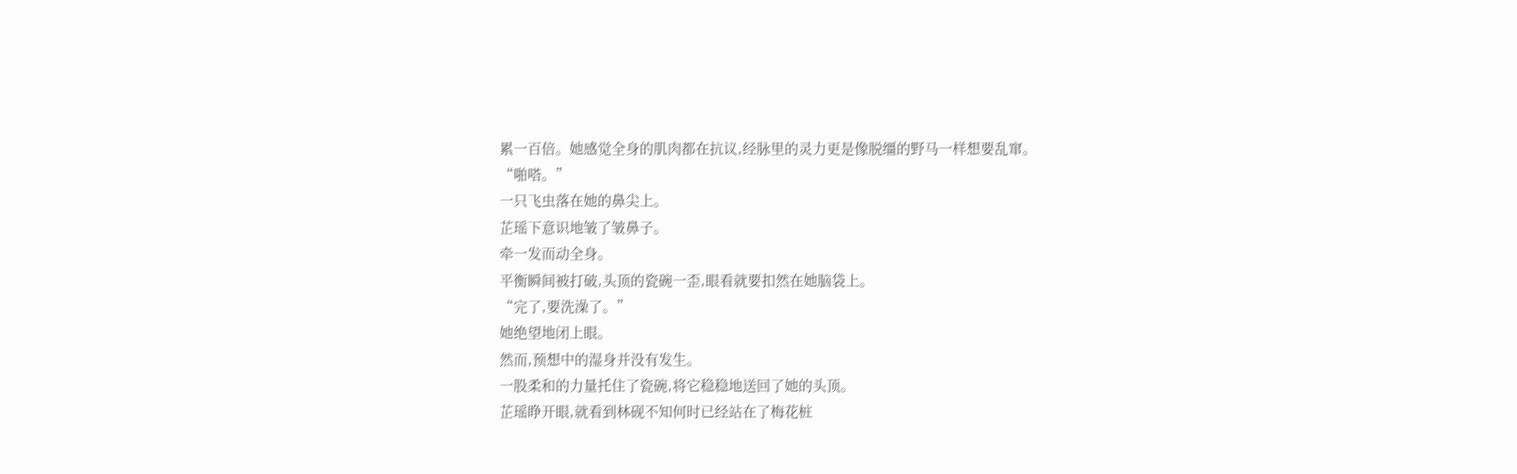累一百倍。她感觉全身的肌肉都在抗议,经脉里的灵力更是像脱缰的野马一样想要乱窜。
“啪嗒。”
一只飞虫落在她的鼻尖上。
芷瑶下意识地皱了皱鼻子。
牵一发而动全身。
平衡瞬间被打破,头顶的瓷碗一歪,眼看就要扣然在她脑袋上。
“完了,要洗澡了。”
她绝望地闭上眼。
然而,预想中的湿身并没有发生。
一股柔和的力量托住了瓷碗,将它稳稳地送回了她的头顶。
芷瑶睁开眼,就看到林砚不知何时已经站在了梅花桩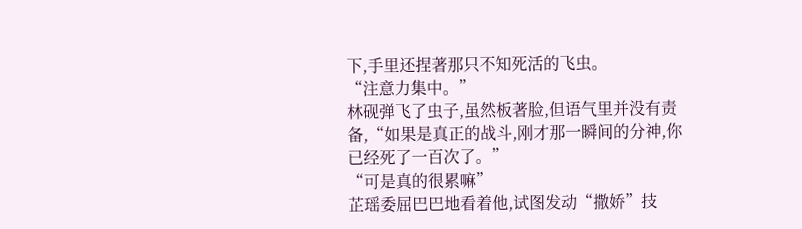下,手里还捏著那只不知死活的飞虫。
“注意力集中。”
林砚弹飞了虫子,虽然板著脸,但语气里并没有责备,“如果是真正的战斗,刚才那一瞬间的分神,你已经死了一百次了。”
“可是真的很累嘛”
芷瑶委屈巴巴地看着他,试图发动“撒娇”技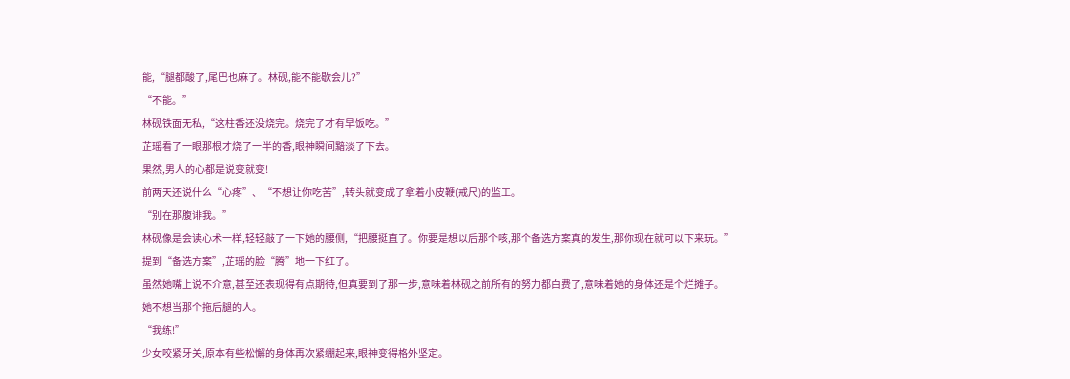能,“腿都酸了,尾巴也麻了。林砚,能不能歇会儿?”
“不能。”
林砚铁面无私,“这柱香还没烧完。烧完了才有早饭吃。”
芷瑶看了一眼那根才烧了一半的香,眼神瞬间黯淡了下去。
果然,男人的心都是说变就变!
前两天还说什么“心疼”、“不想让你吃苦”,转头就变成了拿着小皮鞭(戒尺)的监工。
“别在那腹诽我。”
林砚像是会读心术一样,轻轻敲了一下她的腰侧,“把腰挺直了。你要是想以后那个咳,那个备选方案真的发生,那你现在就可以下来玩。”
提到“备选方案”,芷瑶的脸“腾”地一下红了。
虽然她嘴上说不介意,甚至还表现得有点期待,但真要到了那一步,意味着林砚之前所有的努力都白费了,意味着她的身体还是个烂摊子。
她不想当那个拖后腿的人。
“我练!”
少女咬紧牙关,原本有些松懈的身体再次紧绷起来,眼神变得格外坚定。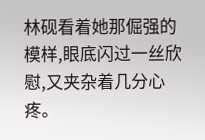林砚看着她那倔强的模样,眼底闪过一丝欣慰,又夹杂着几分心疼。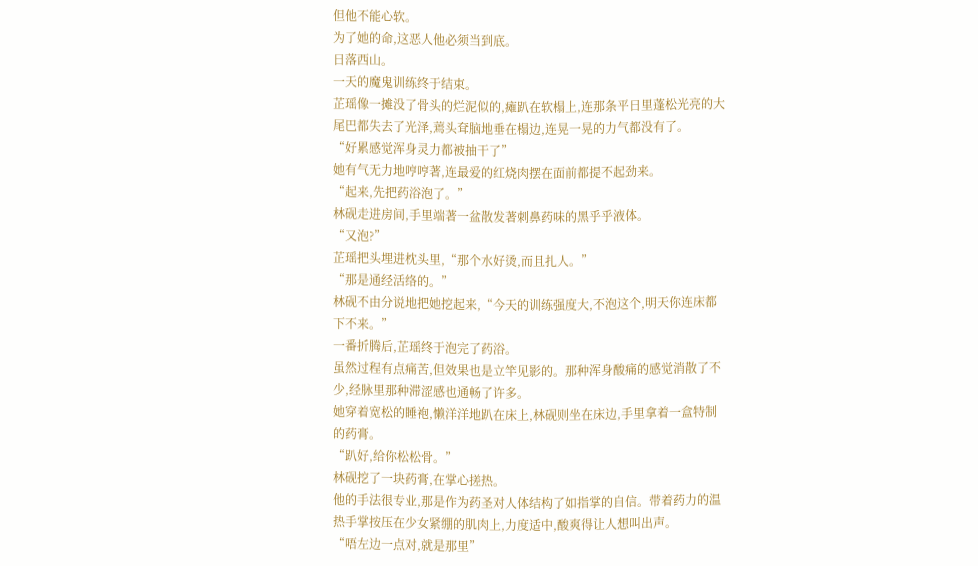但他不能心软。
为了她的命,这恶人他必须当到底。
日落西山。
一天的魔鬼训练终于结束。
芷瑶像一摊没了骨头的烂泥似的,瘫趴在软榻上,连那条平日里蓬松光亮的大尾巴都失去了光泽,蔫头耷脑地垂在榻边,连晃一晃的力气都没有了。
“好累感觉浑身灵力都被抽干了”
她有气无力地哼哼著,连最爱的红烧肉摆在面前都提不起劲来。
“起来,先把药浴泡了。”
林砚走进房间,手里端著一盆散发著刺鼻药味的黑乎乎液体。
“又泡?”
芷瑶把头埋进枕头里,“那个水好烫,而且扎人。”
“那是通经活络的。”
林砚不由分说地把她挖起来,“今天的训练强度大,不泡这个,明天你连床都下不来。”
一番折腾后,芷瑶终于泡完了药浴。
虽然过程有点痛苦,但效果也是立竿见影的。那种浑身酸痛的感觉消散了不少,经脉里那种滞涩感也通畅了许多。
她穿着宽松的睡袍,懒洋洋地趴在床上,林砚则坐在床边,手里拿着一盒特制的药膏。
“趴好,给你松松骨。”
林砚挖了一块药膏,在掌心搓热。
他的手法很专业,那是作为药圣对人体结构了如指掌的自信。带着药力的温热手掌按压在少女紧绷的肌肉上,力度适中,酸爽得让人想叫出声。
“唔左边一点对,就是那里”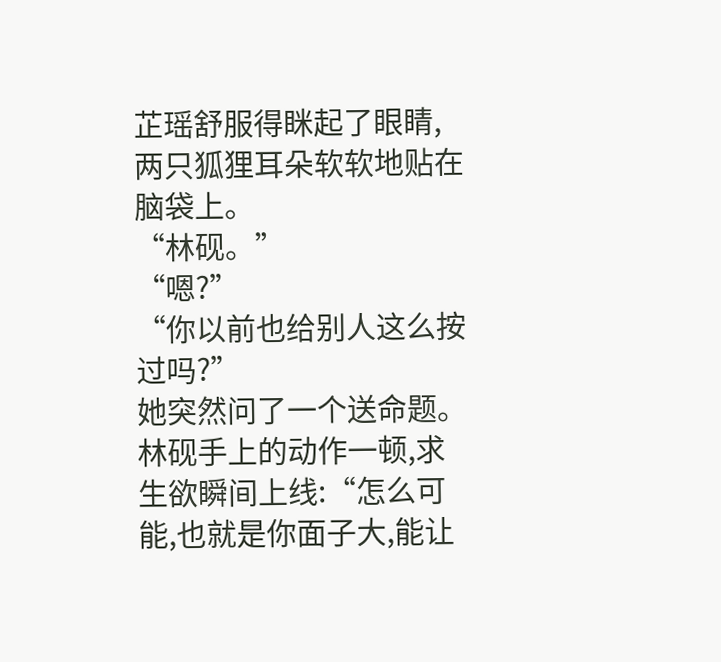芷瑶舒服得眯起了眼睛,两只狐狸耳朵软软地贴在脑袋上。
“林砚。”
“嗯?”
“你以前也给别人这么按过吗?”
她突然问了一个送命题。
林砚手上的动作一顿,求生欲瞬间上线:“怎么可能,也就是你面子大,能让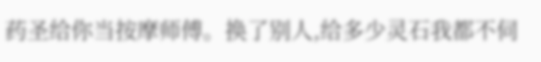药圣给你当按摩师傅。换了别人,给多少灵石我都不伺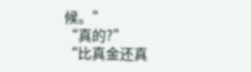候。”
“真的?”
“比真金还真